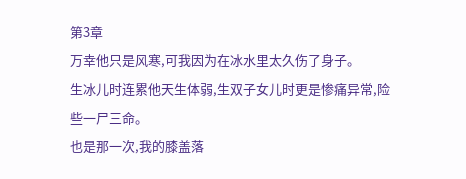第3章
万幸他只是风寒,可我因为在冰水里太久伤了身子。
生冰儿时连累他天生体弱,生双子女儿时更是惨痛异常,险些一尸三命。
也是那一次,我的膝盖落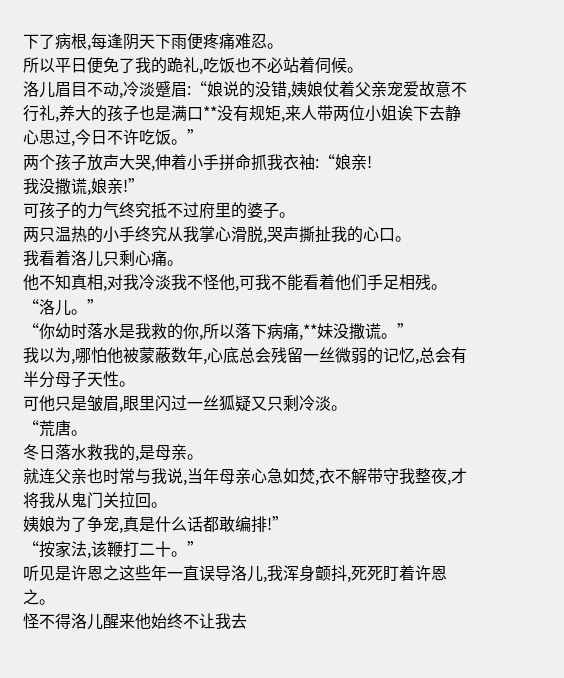下了病根,每逢阴天下雨便疼痛难忍。
所以平日便免了我的跪礼,吃饭也不必站着伺候。
洛儿眉目不动,冷淡蹙眉:“娘说的没错,姨娘仗着父亲宠爱故意不行礼,养大的孩子也是满口**没有规矩,来人带两位小姐诶下去静心思过,今日不许吃饭。”
两个孩子放声大哭,伸着小手拼命抓我衣袖:“娘亲!
我没撒谎,娘亲!”
可孩子的力气终究抵不过府里的婆子。
两只温热的小手终究从我掌心滑脱,哭声撕扯我的心口。
我看着洛儿只剩心痛。
他不知真相,对我冷淡我不怪他,可我不能看着他们手足相残。
“洛儿。”
“你幼时落水是我救的你,所以落下病痛,**妹没撒谎。”
我以为,哪怕他被蒙蔽数年,心底总会残留一丝微弱的记忆,总会有半分母子天性。
可他只是皱眉,眼里闪过一丝狐疑又只剩冷淡。
“荒唐。
冬日落水救我的,是母亲。
就连父亲也时常与我说,当年母亲心急如焚,衣不解带守我整夜,才将我从鬼门关拉回。
姨娘为了争宠,真是什么话都敢编排!”
“按家法,该鞭打二十。”
听见是许恩之这些年一直误导洛儿,我浑身颤抖,死死盯着许恩之。
怪不得洛儿醒来他始终不让我去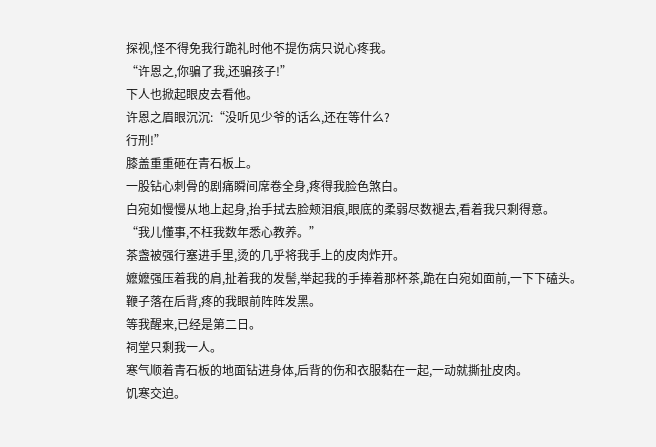探视,怪不得免我行跪礼时他不提伤病只说心疼我。
“许恩之,你骗了我,还骗孩子!”
下人也掀起眼皮去看他。
许恩之眉眼沉沉:“没听见少爷的话么,还在等什么?
行刑!”
膝盖重重砸在青石板上。
一股钻心刺骨的剧痛瞬间席卷全身,疼得我脸色煞白。
白宛如慢慢从地上起身,抬手拭去脸颊泪痕,眼底的柔弱尽数褪去,看着我只剩得意。
“我儿懂事,不枉我数年悉心教养。”
茶盏被强行塞进手里,烫的几乎将我手上的皮肉炸开。
嬷嬷强压着我的肩,扯着我的发髻,举起我的手捧着那杯茶,跪在白宛如面前,一下下磕头。
鞭子落在后背,疼的我眼前阵阵发黑。
等我醒来,已经是第二日。
祠堂只剩我一人。
寒气顺着青石板的地面钻进身体,后背的伤和衣服黏在一起,一动就撕扯皮肉。
饥寒交迫。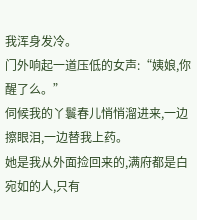我浑身发冷。
门外响起一道压低的女声:“姨娘,你醒了么。”
伺候我的丫鬟春儿悄悄溜进来,一边擦眼泪,一边替我上药。
她是我从外面捡回来的,满府都是白宛如的人,只有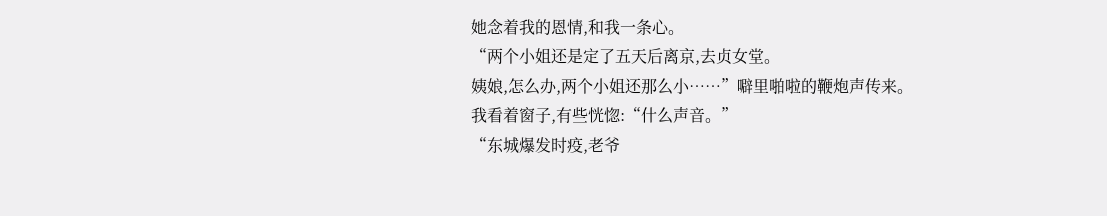她念着我的恩情,和我一条心。
“两个小姐还是定了五天后离京,去贞女堂。
姨娘,怎么办,两个小姐还那么小……”噼里啪啦的鞭炮声传来。
我看着窗子,有些恍惚:“什么声音。”
“东城爆发时疫,老爷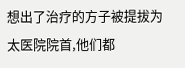想出了治疗的方子被提拔为太医院院首,他们都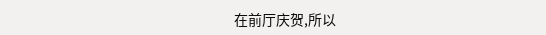在前厅庆贺,所以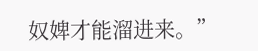奴婢才能溜进来。”